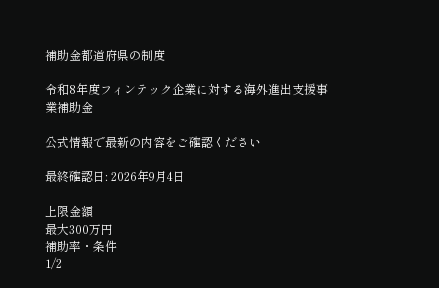補助金都道府県の制度

令和8年度フィンテック企業に対する海外進出支援事業補助金

公式情報で最新の内容をご確認ください

最終確認日: 2026年9月4日

上限金額
最大300万円
補助率・条件
1/2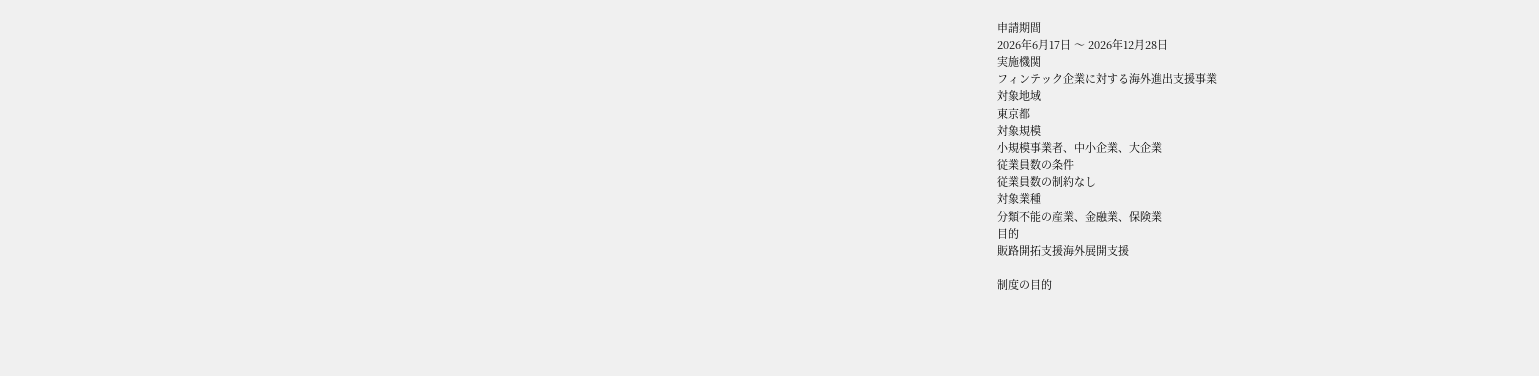申請期間
2026年6月17日 〜 2026年12月28日
実施機関
フィンテック企業に対する海外進出支援事業
対象地域
東京都
対象規模
小規模事業者、中小企業、大企業
従業員数の条件
従業員数の制約なし
対象業種
分類不能の産業、金融業、保険業
目的
販路開拓支援海外展開支援

制度の目的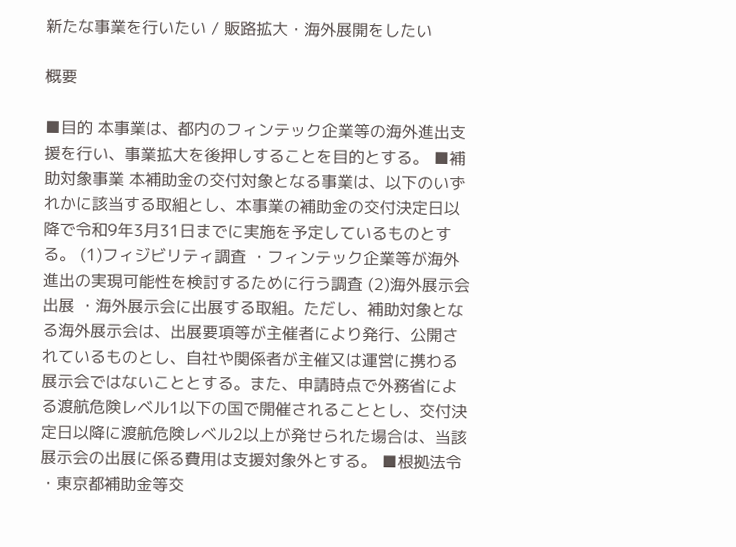新たな事業を行いたい / 販路拡大・海外展開をしたい

概要

■目的 本事業は、都内のフィンテック企業等の海外進出支援を行い、事業拡大を後押しすることを目的とする。 ■補助対象事業 本補助金の交付対象となる事業は、以下のいずれかに該当する取組とし、本事業の補助金の交付決定日以降で令和9年3月31日までに実施を予定しているものとする。 (1)フィジビリティ調査 ・フィンテック企業等が海外進出の実現可能性を検討するために行う調査 (2)海外展示会出展 ・海外展示会に出展する取組。ただし、補助対象となる海外展示会は、出展要項等が主催者により発行、公開されているものとし、自社や関係者が主催又は運営に携わる展示会ではないこととする。また、申請時点で外務省による渡航危険レベル1以下の国で開催されることとし、交付決定日以降に渡航危険レベル2以上が発せられた場合は、当該展示会の出展に係る費用は支援対象外とする。 ■根拠法令 ・東京都補助金等交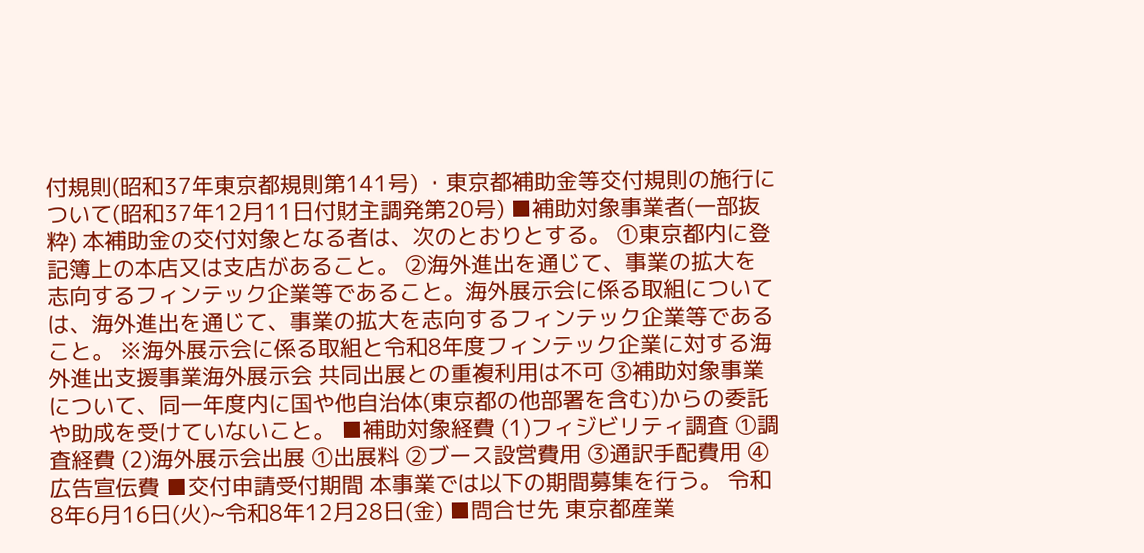付規則(昭和37年東京都規則第141号) ・東京都補助金等交付規則の施行について(昭和37年12月11日付財主調発第20号) ■補助対象事業者(一部抜粋) 本補助金の交付対象となる者は、次のとおりとする。 ①東京都内に登記簿上の本店又は支店があること。 ②海外進出を通じて、事業の拡大を志向するフィンテック企業等であること。海外展示会に係る取組については、海外進出を通じて、事業の拡大を志向するフィンテック企業等であること。 ※海外展示会に係る取組と令和8年度フィンテック企業に対する海外進出支援事業海外展示会 共同出展との重複利用は不可 ③補助対象事業について、同一年度内に国や他自治体(東京都の他部署を含む)からの委託や助成を受けていないこと。 ■補助対象経費 (1)フィジビリティ調査 ①調査経費 (2)海外展示会出展 ①出展料 ②ブース設営費用 ③通訳手配費用 ④広告宣伝費 ■交付申請受付期間 本事業では以下の期間募集を行う。 令和8年6月16日(火)~令和8年12月28日(金) ■問合せ先 東京都産業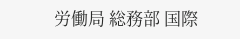労働局 総務部 国際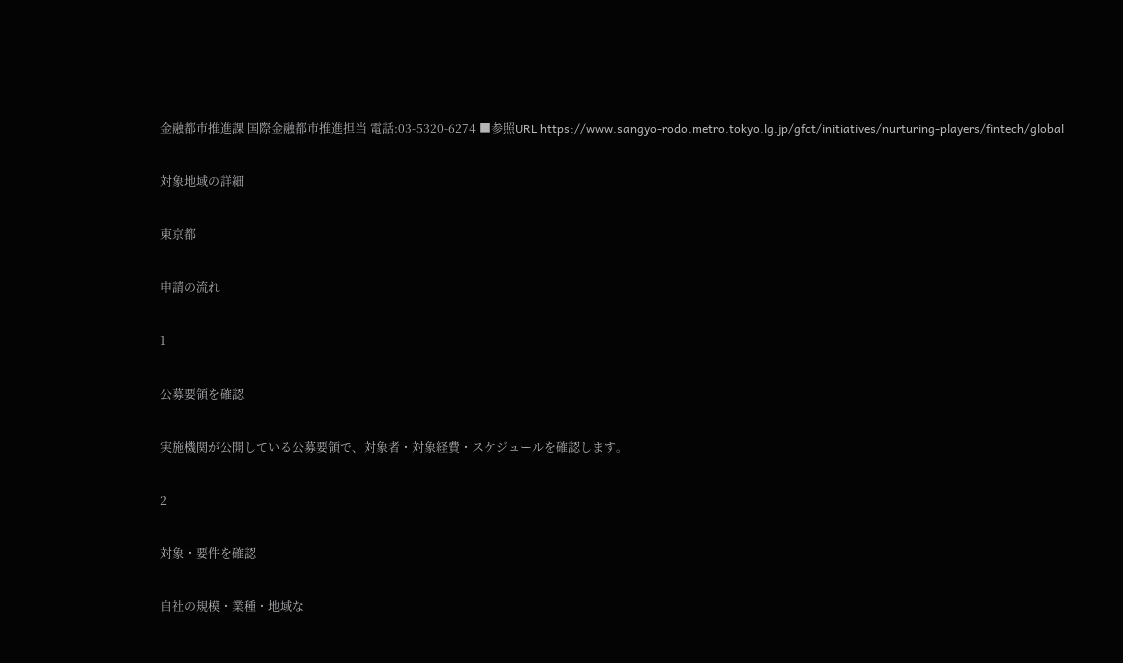金融都市推進課 国際金融都市推進担当 電話:03-5320-6274 ■参照URL https://www.sangyo-rodo.metro.tokyo.lg.jp/gfct/initiatives/nurturing-players/fintech/global

対象地域の詳細

東京都

申請の流れ

1

公募要領を確認

実施機関が公開している公募要領で、対象者・対象経費・スケジュールを確認します。

2

対象・要件を確認

自社の規模・業種・地域な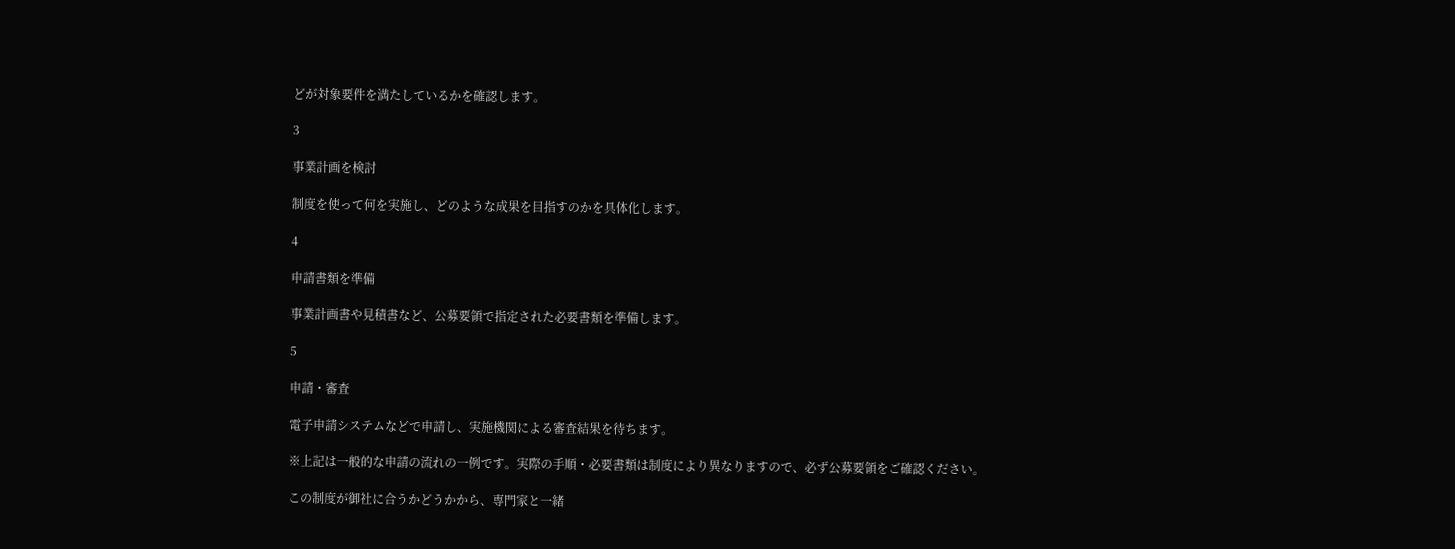どが対象要件を満たしているかを確認します。

3

事業計画を検討

制度を使って何を実施し、どのような成果を目指すのかを具体化します。

4

申請書類を準備

事業計画書や見積書など、公募要領で指定された必要書類を準備します。

5

申請・審査

電子申請システムなどで申請し、実施機関による審査結果を待ちます。

※上記は一般的な申請の流れの一例です。実際の手順・必要書類は制度により異なりますので、必ず公募要領をご確認ください。

この制度が御社に合うかどうかから、専門家と一緒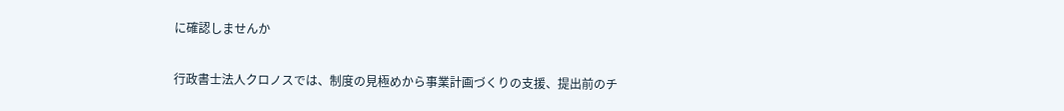に確認しませんか

行政書士法人クロノスでは、制度の見極めから事業計画づくりの支援、提出前のチ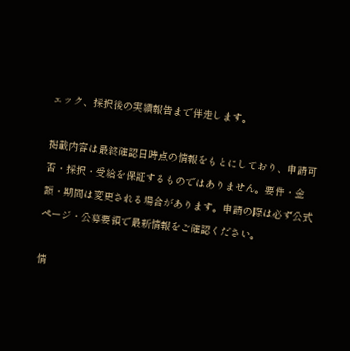ェック、採択後の実績報告まで伴走します。

掲載内容は最終確認日時点の情報をもとにしており、申請可否・採択・受給を保証するものではありません。要件・金額・期間は変更される場合があります。申請の際は必ず公式ページ・公募要領で最新情報をご確認ください。

情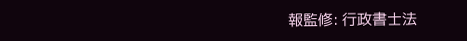報監修: 行政書士法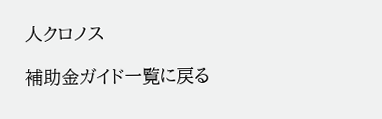人クロノス

補助金ガイド一覧に戻る